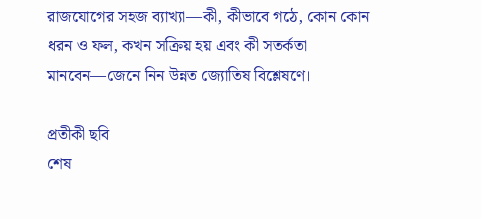রাজযোগের সহজ ব্যাখ্যা—কী, কীভাবে গঠে, কোন কোন ধরন ও ফল, কখন সক্রিয় হয় এবং কী সতর্কতা মানবেন—জেনে নিন উন্নত জ্যোতিষ বিশ্লেষণে।

প্রতীকী ছবি
শেষ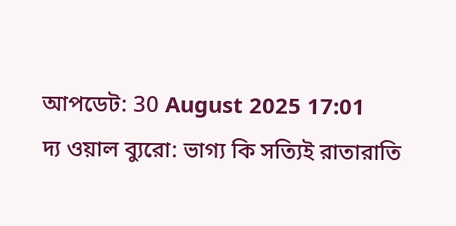আপডেট: 30 August 2025 17:01
দ্য ওয়াল ব্যুরো: ভাগ্য কি সত্যিই রাতারাতি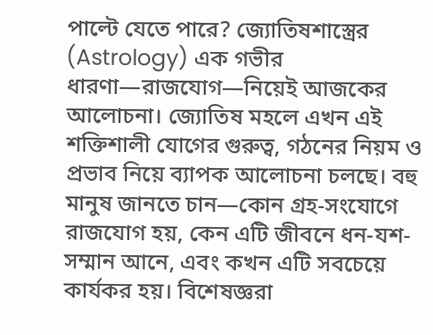পাল্টে যেতে পারে? জ্যোতিষশাস্ত্রের (Astrology) এক গভীর ধারণা—রাজযোগ—নিয়েই আজকের আলোচনা। জ্যোতিষ মহলে এখন এই শক্তিশালী যোগের গুরুত্ব, গঠনের নিয়ম ও প্রভাব নিয়ে ব্যাপক আলোচনা চলছে। বহু মানুষ জানতে চান—কোন গ্রহ-সংযোগে রাজযোগ হয়, কেন এটি জীবনে ধন-যশ-সম্মান আনে, এবং কখন এটি সবচেয়ে কার্যকর হয়। বিশেষজ্ঞরা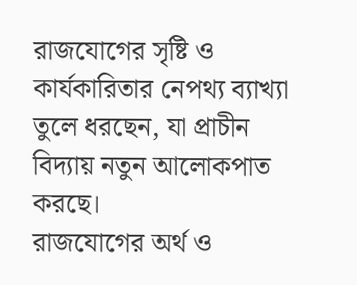রাজযোগের সৃষ্টি ও কার্যকারিতার নেপথ্য ব্যাখ্যা তুলে ধরছেন, যা প্রাচীন বিদ্যায় নতুন আলোকপাত করছে।
রাজযোগের অর্থ ও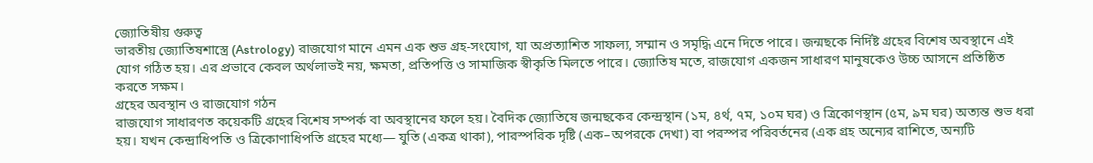জ্যোতিষীয় গুরুত্ব
ভারতীয় জ্যোতিষশাস্ত্রে (Astrology) রাজযোগ মানে এমন এক শুভ গ্রহ-সংযোগ, যা অপ্রত্যাশিত সাফল্য, সম্মান ও সমৃদ্ধি এনে দিতে পারে। জন্মছকে নির্দিষ্ট গ্রহের বিশেষ অবস্থানে এই যোগ গঠিত হয়। এর প্রভাবে কেবল অর্থলাভই নয়, ক্ষমতা, প্রতিপত্তি ও সামাজিক স্বীকৃতি মিলতে পারে। জ্যোতিষ মতে, রাজযোগ একজন সাধারণ মানুষকেও উচ্চ আসনে প্রতিষ্ঠিত করতে সক্ষম।
গ্রহের অবস্থান ও রাজযোগ গঠন
রাজযোগ সাধারণত কয়েকটি গ্রহের বিশেষ সম্পর্ক বা অবস্থানের ফলে হয়। বৈদিক জ্যোতিষে জন্মছকের কেন্দ্রস্থান (১ম, ৪র্থ, ৭ম, ১০ম ঘর) ও ত্রিকোণস্থান (৫ম, ৯ম ঘর) অত্যন্ত শুভ ধরা হয়। যখন কেন্দ্রাধিপতি ও ত্রিকোণাধিপতি গ্রহের মধ্যে— যুতি (একত্র থাকা), পারস্পরিক দৃষ্টি (এক–অপরকে দেখা) বা পরস্পর পরিবর্তনের (এক গ্রহ অন্যের রাশিতে, অন্যটি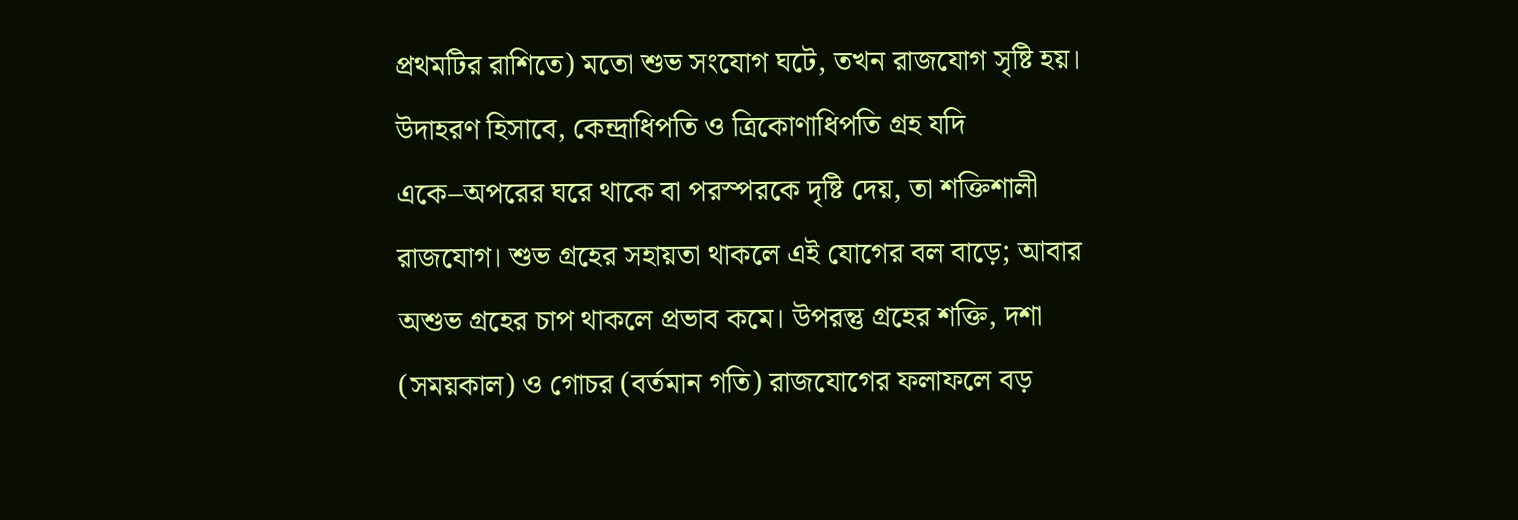প্রথমটির রাশিতে) মতো শুভ সংযোগ ঘটে, তখন রাজযোগ সৃষ্টি হয়।
উদাহরণ হিসাবে, কেন্দ্রাধিপতি ও ত্রিকোণাধিপতি গ্রহ যদি একে–অপরের ঘরে থাকে বা পরস্পরকে দৃষ্টি দেয়, তা শক্তিশালী রাজযোগ। শুভ গ্রহের সহায়তা থাকলে এই যোগের বল বাড়ে; আবার অশুভ গ্রহের চাপ থাকলে প্রভাব কমে। উপরন্তু গ্রহের শক্তি, দশা (সময়কাল) ও গোচর (বর্তমান গতি) রাজযোগের ফলাফলে বড়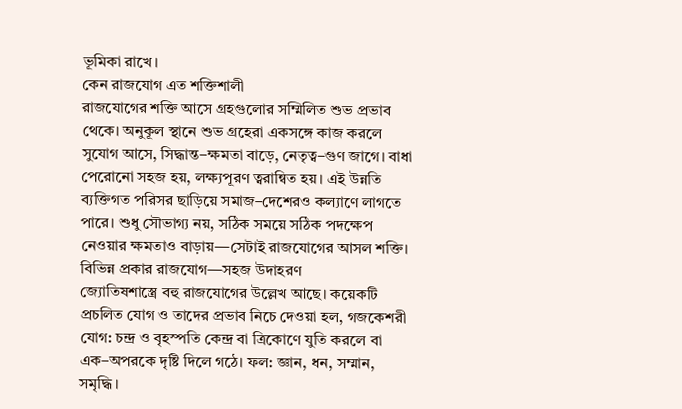ভূমিকা রাখে।
কেন রাজযোগ এত শক্তিশালী
রাজযোগের শক্তি আসে গ্রহগুলোর সম্মিলিত শুভ প্রভাব থেকে। অনুকূল স্থানে শুভ গ্রহেরা একসঙ্গে কাজ করলে সুযোগ আসে, সিদ্ধান্ত–ক্ষমতা বাড়ে, নেতৃত্ব–গুণ জাগে। বাধা পেরোনো সহজ হয়, লক্ষ্যপূরণ ত্বরান্বিত হয়। এই উন্নতি ব্যক্তিগত পরিসর ছাড়িয়ে সমাজ–দেশেরও কল্যাণে লাগতে পারে। শুধু সৌভাগ্য নয়, সঠিক সময়ে সঠিক পদক্ষেপ নেওয়ার ক্ষমতাও বাড়ায়—সেটাই রাজযোগের আসল শক্তি।
বিভিন্ন প্রকার রাজযোগ—সহজ উদাহরণ
জ্যোতিষশাস্ত্রে বহু রাজযোগের উল্লেখ আছে। কয়েকটি প্রচলিত যোগ ও তাদের প্রভাব নিচে দেওয়া হল, গজকেশরী যোগ: চন্দ্র ও বৃহস্পতি কেন্দ্র বা ত্রিকোণে যুতি করলে বা এক–অপরকে দৃষ্টি দিলে গঠে। ফল: জ্ঞান, ধন, সম্মান, সমৃদ্ধি।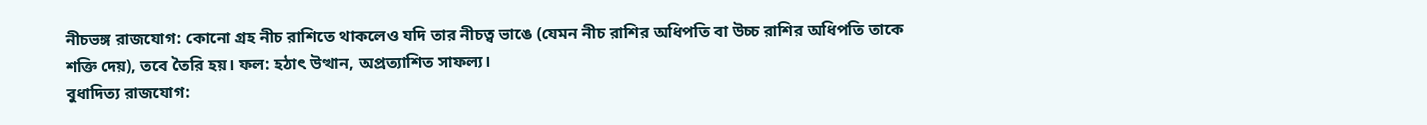নীচভঙ্গ রাজযোগ: কোনো গ্রহ নীচ রাশিতে থাকলেও যদি তার নীচত্ব ভাঙে (যেমন নীচ রাশির অধিপতি বা উচ্চ রাশির অধিপতি তাকে শক্তি দেয়), তবে তৈরি হয়। ফল: হঠাৎ উত্থান, অপ্রত্যাশিত সাফল্য।
বুধাদিত্য রাজযোগ: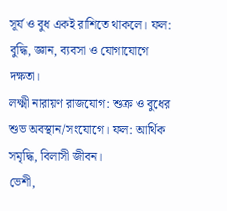সূর্য ও বুধ একই রাশিতে থাকলে। ফল: বুদ্ধি, জ্ঞান, ব্যবসা ও যোগাযোগে দক্ষতা।
লক্ষ্মী নারায়ণ রাজযোগ: শুক্র ও বুধের শুভ অবস্থান/সংযোগে। ফল: আর্থিক সমৃদ্ধি, বিলাসী জীবন।
ভেশী,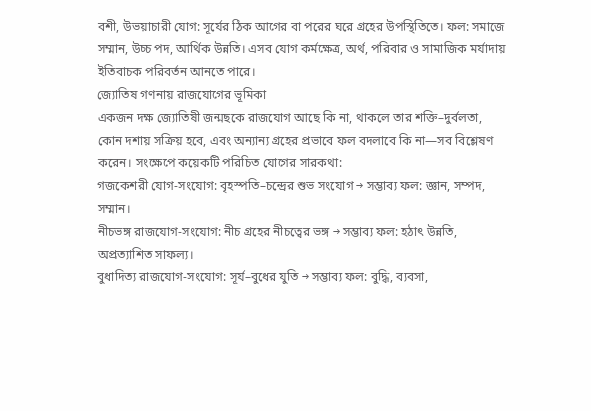বশী, উভয়াচারী যোগ: সূর্যের ঠিক আগের বা পরের ঘরে গ্রহের উপস্থিতিতে। ফল: সমাজে সম্মান, উচ্চ পদ, আর্থিক উন্নতি। এসব যোগ কর্মক্ষেত্র, অর্থ, পরিবার ও সামাজিক মর্যাদায় ইতিবাচক পরিবর্তন আনতে পারে।
জ্যোতিষ গণনায় রাজযোগের ভূমিকা
একজন দক্ষ জ্যোতিষী জন্মছকে রাজযোগ আছে কি না, থাকলে তার শক্তি–দুর্বলতা, কোন দশায় সক্রিয় হবে, এবং অন্যান্য গ্রহের প্রভাবে ফল বদলাবে কি না—সব বিশ্লেষণ করেন। সংক্ষেপে কয়েকটি পরিচিত যোগের সারকথা:
গজকেশরী যোগ-সংযোগ: বৃহস্পতি–চন্দ্রের শুভ সংযোগ → সম্ভাব্য ফল: জ্ঞান, সম্পদ, সম্মান।
নীচভঙ্গ রাজযোগ-সংযোগ: নীচ গ্রহের নীচত্বের ভঙ্গ → সম্ভাব্য ফল: হঠাৎ উন্নতি, অপ্রত্যাশিত সাফল্য।
বুধাদিত্য রাজযোগ-সংযোগ: সূর্য–বুধের যুতি → সম্ভাব্য ফল: বুদ্ধি, ব্যবসা,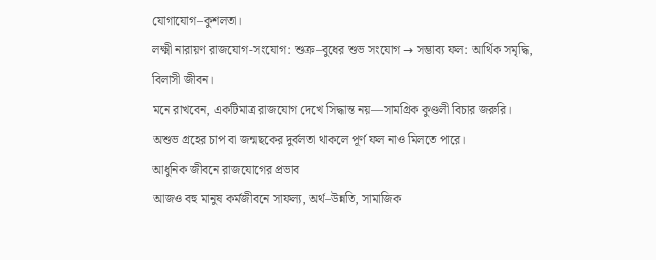যোগাযোগ–কুশলতা।
লক্ষ্মী নারায়ণ রাজযোগ-সংযোগ: শুক্র–বুধের শুভ সংযোগ → সম্ভাব্য ফল: আর্থিক সমৃদ্ধি, বিলাসী জীবন।
মনে রাখবেন, একটিমাত্র রাজযোগ দেখে সিদ্ধান্ত নয়—সামগ্রিক কুণ্ডলী বিচার জরুরি। অশুভ গ্রহের চাপ বা জন্মছকের দুর্বলতা থাকলে পূর্ণ ফল নাও মিলতে পারে।
আধুনিক জীবনে রাজযোগের প্রভাব
আজও বহু মানুষ কর্মজীবনে সাফল্য, অর্থ–উন্নতি, সামাজিক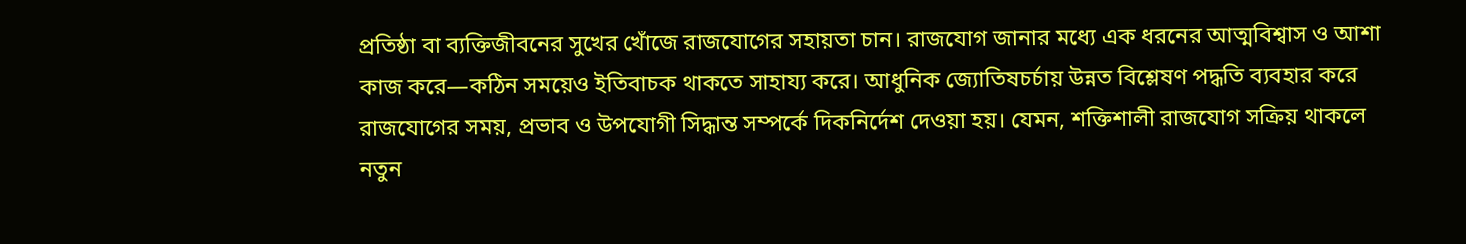প্রতিষ্ঠা বা ব্যক্তিজীবনের সুখের খোঁজে রাজযোগের সহায়তা চান। রাজযোগ জানার মধ্যে এক ধরনের আত্মবিশ্বাস ও আশা কাজ করে—কঠিন সময়েও ইতিবাচক থাকতে সাহায্য করে। আধুনিক জ্যোতিষচর্চায় উন্নত বিশ্লেষণ পদ্ধতি ব্যবহার করে রাজযোগের সময়, প্রভাব ও উপযোগী সিদ্ধান্ত সম্পর্কে দিকনির্দেশ দেওয়া হয়। যেমন, শক্তিশালী রাজযোগ সক্রিয় থাকলে নতুন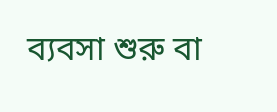ব্যবসা শুরু বা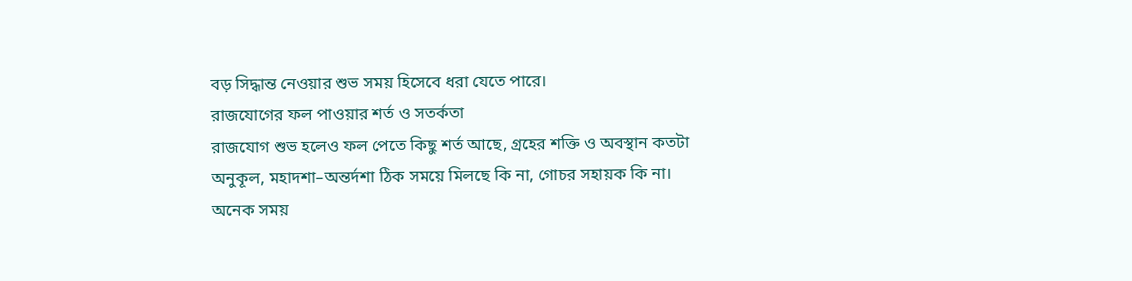বড় সিদ্ধান্ত নেওয়ার শুভ সময় হিসেবে ধরা যেতে পারে।
রাজযোগের ফল পাওয়ার শর্ত ও সতর্কতা
রাজযোগ শুভ হলেও ফল পেতে কিছু শর্ত আছে, গ্রহের শক্তি ও অবস্থান কতটা অনুকূল, মহাদশা–অন্তর্দশা ঠিক সময়ে মিলছে কি না, গোচর সহায়ক কি না।
অনেক সময়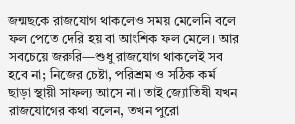জন্মছকে রাজযোগ থাকলেও সময় মেলেনি বলে ফল পেতে দেরি হয় বা আংশিক ফল মেলে। আর সবচেয়ে জরুরি—শুধু রাজযোগ থাকলেই সব হবে না; নিজের চেষ্টা, পরিশ্রম ও সঠিক কর্ম ছাড়া স্থায়ী সাফল্য আসে না। তাই জ্যোতিষী যখন রাজযোগের কথা বলেন, তখন পুরো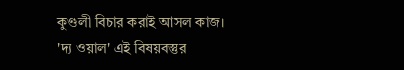কুণ্ডলী বিচার করাই আসল কাজ।
'দ্য ওয়াল' এই বিষয়বস্তুর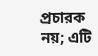প্রচারক নয়; এটি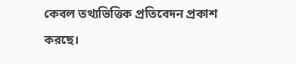কেবল তথ্যভিত্তিক প্রতিবেদন প্রকাশ করছে।